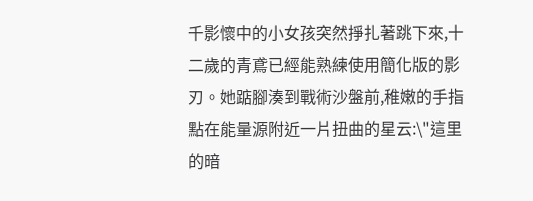千影懷中的小女孩突然掙扎著跳下來,十二歲的青鳶已經能熟練使用簡化版的影刃。她踮腳湊到戰術沙盤前,稚嫩的手指點在能量源附近一片扭曲的星云:\"這里的暗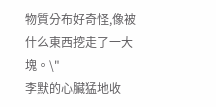物質分布好奇怪,像被什么東西挖走了一大塊。\"
李默的心臟猛地收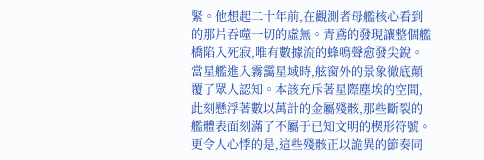緊。他想起二十年前,在觀測者母艦核心看到的那片吞噬一切的虛無。青鳶的發現讓整個艦橋陷入死寂,唯有數據流的蜂鳴聲愈發尖銳。
當星艦進入霧靄星域時,舷窗外的景象徹底顛覆了眾人認知。本該充斥著星際塵埃的空間,此刻懸浮著數以萬計的金屬殘骸,那些斷裂的艦體表面刻滿了不屬于已知文明的楔形符號。更令人心悸的是,這些殘骸正以詭異的節奏同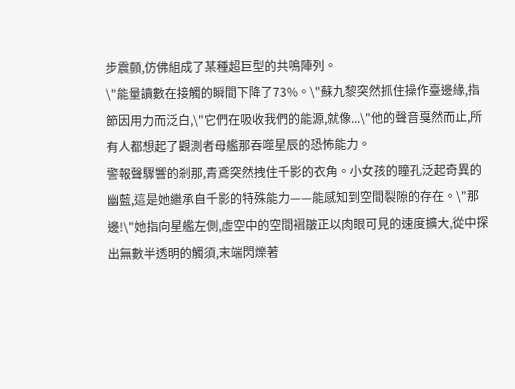步震顫,仿佛組成了某種超巨型的共鳴陣列。
\"能量讀數在接觸的瞬間下降了73%。\"蘇九黎突然抓住操作臺邊緣,指節因用力而泛白,\"它們在吸收我們的能源,就像...\"他的聲音戛然而止,所有人都想起了觀測者母艦那吞噬星辰的恐怖能力。
警報聲驟響的剎那,青鳶突然拽住千影的衣角。小女孩的瞳孔泛起奇異的幽藍,這是她繼承自千影的特殊能力——能感知到空間裂隙的存在。\"那邊!\"她指向星艦左側,虛空中的空間褶皺正以肉眼可見的速度擴大,從中探出無數半透明的觸須,末端閃爍著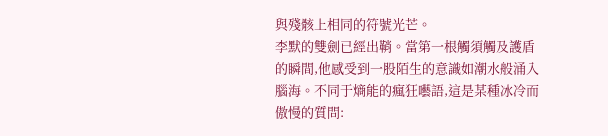與殘骸上相同的符號光芒。
李默的雙劍已經出鞘。當第一根觸須觸及護盾的瞬間,他感受到一股陌生的意識如潮水般涌入腦海。不同于熵能的瘋狂囈語,這是某種冰冷而傲慢的質問: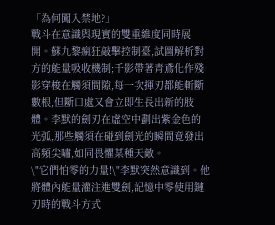「為何闖入禁地?」
戰斗在意識與現實的雙重維度同時展開。蘇九黎瘋狂敲擊控制臺,試圖解析對方的能量吸收機制;千影帶著青鳶化作殘影穿梭在觸須間隙,每一次揮刃都能斬斷數根,但斷口處又會立即生長出新的肢體。李默的劍刃在虛空中劃出紫金色的光弧,那些觸須在碰到劍光的瞬間竟發出高頻尖嘯,如同畏懼某種天敵。
\"它們怕零的力量!\"李默突然意識到。他將體內能量灌注進雙劍,記憶中零使用鏈刃時的戰斗方式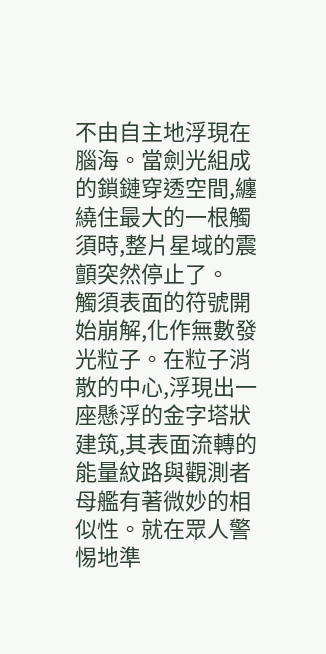不由自主地浮現在腦海。當劍光組成的鎖鏈穿透空間,纏繞住最大的一根觸須時,整片星域的震顫突然停止了。
觸須表面的符號開始崩解,化作無數發光粒子。在粒子消散的中心,浮現出一座懸浮的金字塔狀建筑,其表面流轉的能量紋路與觀測者母艦有著微妙的相似性。就在眾人警惕地準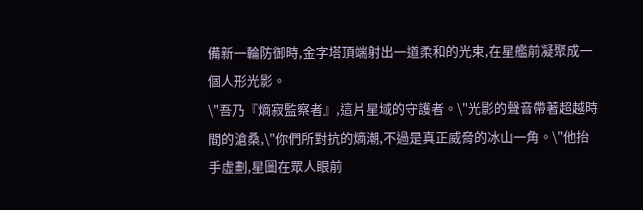備新一輪防御時,金字塔頂端射出一道柔和的光束,在星艦前凝聚成一個人形光影。
\"吾乃『熵寂監察者』,這片星域的守護者。\"光影的聲音帶著超越時間的滄桑,\"你們所對抗的熵潮,不過是真正威脅的冰山一角。\"他抬手虛劃,星圖在眾人眼前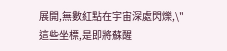展開,無數紅點在宇宙深處閃爍,\"這些坐標,是即將蘇醒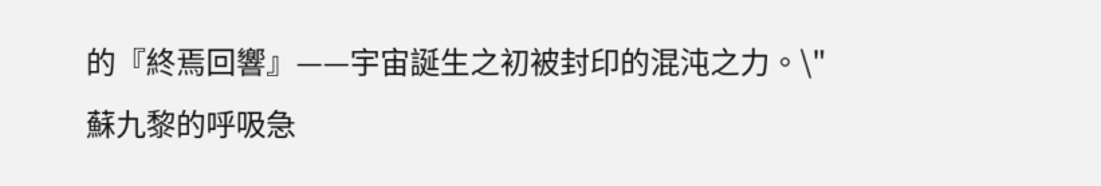的『終焉回響』——宇宙誕生之初被封印的混沌之力。\"
蘇九黎的呼吸急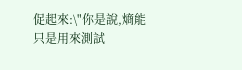促起來:\"你是說,熵能只是用來測試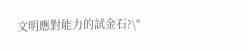文明應對能力的試金石?\"